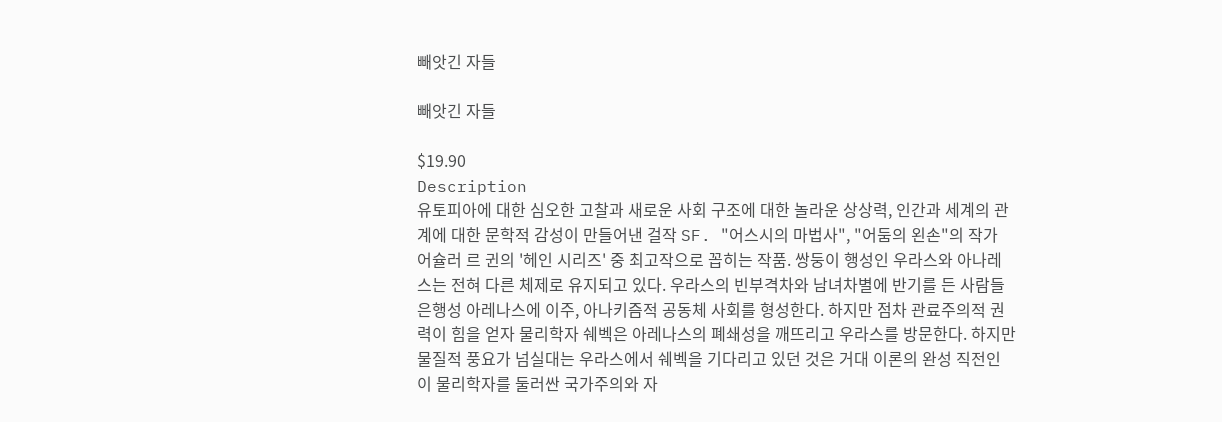빼앗긴 자들

빼앗긴 자들

$19.90
Description
유토피아에 대한 심오한 고찰과 새로운 사회 구조에 대한 놀라운 상상력, 인간과 세계의 관계에 대한 문학적 감성이 만들어낸 걸작 SF. "어스시의 마법사", "어둠의 왼손"의 작가 어슐러 르 귄의 '헤인 시리즈' 중 최고작으로 꼽히는 작품. 쌍둥이 행성인 우라스와 아나레스는 전혀 다른 체제로 유지되고 있다. 우라스의 빈부격차와 남녀차별에 반기를 든 사람들은행성 아레나스에 이주, 아나키즘적 공동체 사회를 형성한다. 하지만 점차 관료주의적 권력이 힘을 얻자 물리학자 쉐벡은 아레나스의 폐쇄성을 깨뜨리고 우라스를 방문한다. 하지만 물질적 풍요가 넘실대는 우라스에서 쉐벡을 기다리고 있던 것은 거대 이론의 완성 직전인 이 물리학자를 둘러싼 국가주의와 자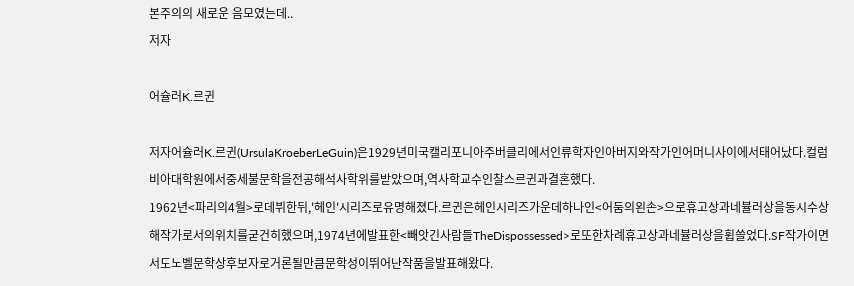본주의의 새로운 음모였는데..
저자

어슐러K.르귄

저자어슐러K.르귄(UrsulaKroeberLeGuin)은1929년미국캘리포니아주버클리에서인류학자인아버지와작가인어머니사이에서태어났다.컬럼비아대학원에서중세불문학을전공해석사학위를받았으며,역사학교수인찰스르귄과결혼했다.
1962년<파리의4월>로데뷔한뒤,'헤인'시리즈로유명해졌다.르귄은헤인시리즈가운데하나인<어둠의왼손>으로휴고상과네뷸러상을동시수상해작가로서의위치를굳건히했으며,1974년에발표한<빼앗긴사람들TheDispossessed>로또한차례휴고상과네뷸러상을휩쓸었다.SF작가이면서도노벨문학상후보자로거론될만큼문학성이뛰어난작품을발표해왔다.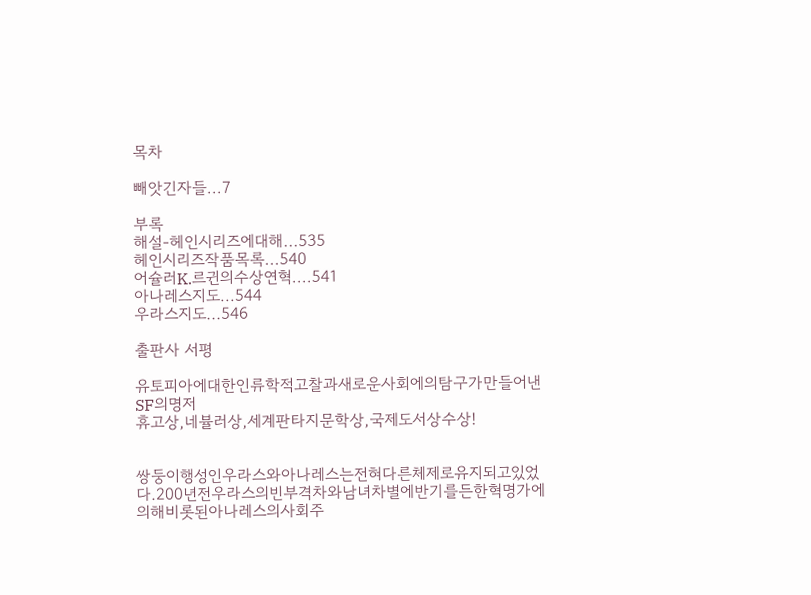목차

빼앗긴자들...7

부록
해설-헤인시리즈에대해...535
헤인시리즈작품목록...540
어슐러K.르귄의수상연혁....541
아나레스지도...544
우라스지도...546

출판사 서평

유토피아에대한인류학적고찰과새로운사회에의탐구가만들어낸SF의명저
휴고상,네뷸러상,세계판타지문학상,국제도서상수상!


쌍둥이행성인우라스와아나레스는전혀다른체제로유지되고있었다.200년전우라스의빈부격차와남녀차별에반기를든한혁명가에의해비롯된아나레스의사회주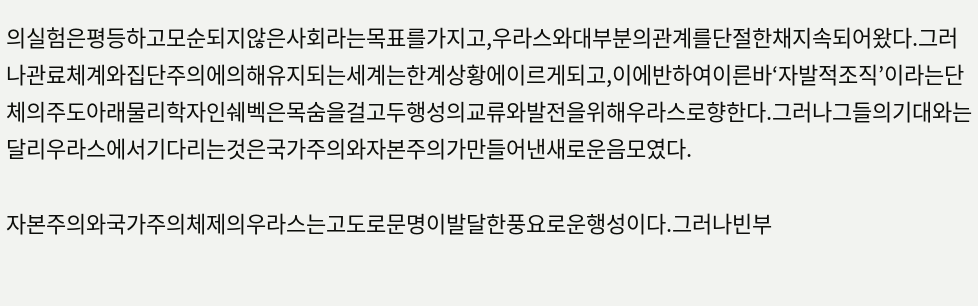의실험은평등하고모순되지않은사회라는목표를가지고,우라스와대부분의관계를단절한채지속되어왔다.그러나관료체계와집단주의에의해유지되는세계는한계상황에이르게되고,이에반하여이른바‘자발적조직’이라는단체의주도아래물리학자인쉐벡은목숨을걸고두행성의교류와발전을위해우라스로향한다.그러나그들의기대와는달리우라스에서기다리는것은국가주의와자본주의가만들어낸새로운음모였다.

자본주의와국가주의체제의우라스는고도로문명이발달한풍요로운행성이다.그러나빈부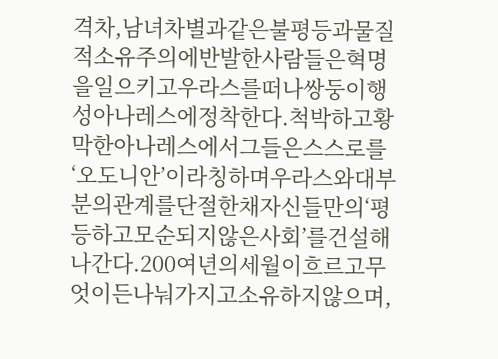격차,남녀차별과같은불평등과물질적소유주의에반발한사람들은혁명을일으키고우라스를떠나쌍둥이행성아나레스에정착한다.척박하고황막한아나레스에서그들은스스로를‘오도니안’이라칭하며우라스와대부분의관계를단절한채자신들만의‘평등하고모순되지않은사회’를건설해나간다.200여년의세월이흐르고무엇이든나눠가지고소유하지않으며,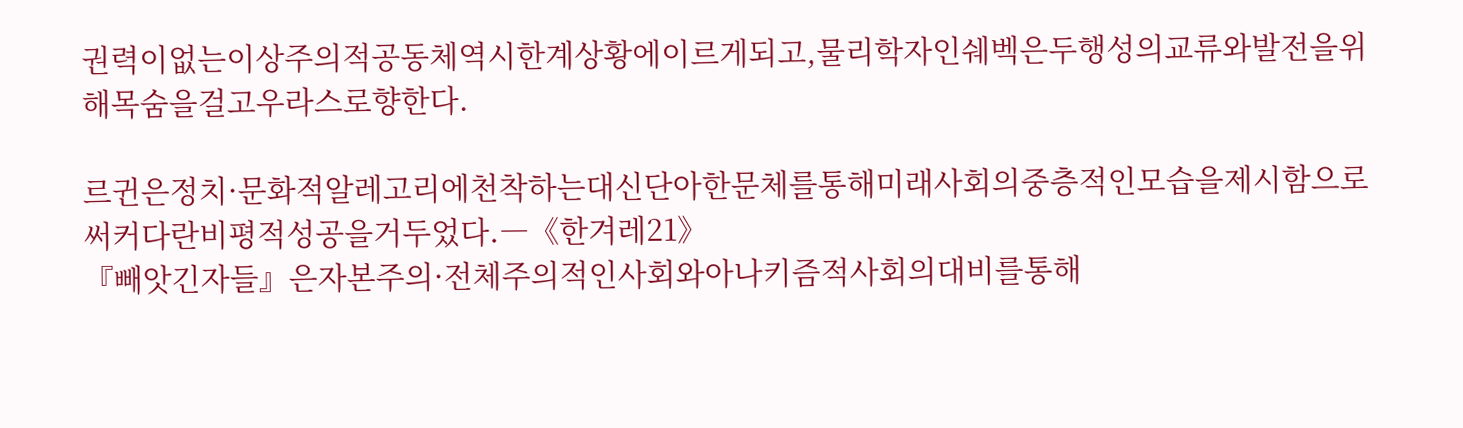권력이없는이상주의적공동체역시한계상황에이르게되고,물리학자인쉐벡은두행성의교류와발전을위해목숨을걸고우라스로향한다.

르귄은정치·문화적알레고리에천착하는대신단아한문체를통해미래사회의중층적인모습을제시함으로써커다란비평적성공을거두었다.―《한겨레21》
『빼앗긴자들』은자본주의·전체주의적인사회와아나키즘적사회의대비를통해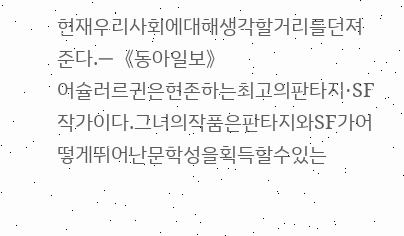현재우리사회에대해생각할거리를던져준다.―《동아일보》
어슐러르귄은현존하는최고의판타지·SF작가이다.그녀의작품은판타지와SF가어떻게뛰어난문학성을획득할수있는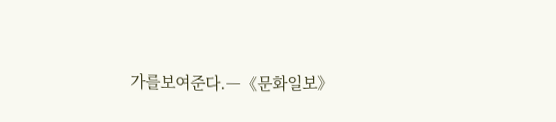가를보여준다.―《문화일보》